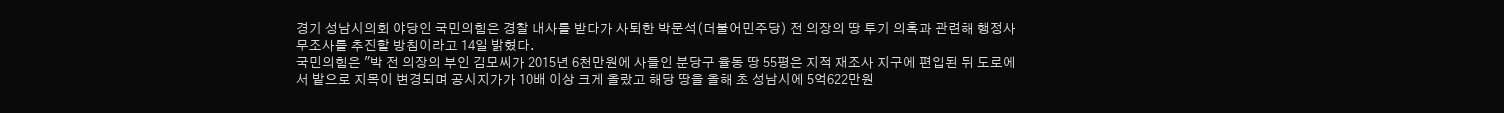경기 성남시의회 야당인 국민의힘은 경찰 내사를 받다가 사퇴한 박문석(더불어민주당) 전 의장의 땅 투기 의혹과 관련해 행정사무조사를 추진할 방침이라고 14일 밝혔다.
국민의힘은 "박 전 의장의 부인 김모씨가 2015년 6천만원에 사들인 분당구 율동 땅 55평은 지적 재조사 지구에 편입된 뒤 도로에서 밭으로 지목이 변경되며 공시지가가 10배 이상 크게 올랐고 해당 땅을 올해 초 성남시에 5억622만원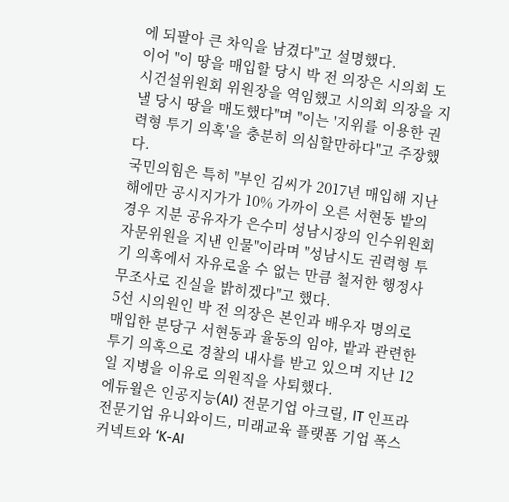에 되팔아 큰 차익을 남겼다"고 설명했다.
이어 "이 땅을 매입할 당시 박 전 의장은 시의회 도시건설위원회 위원장을 역임했고 시의회 의장을 지낼 당시 땅을 매도했다"며 "이는 '지위를 이용한 권력형 투기 의혹'을 충분히 의심할만하다"고 주장했다.
국민의힘은 특히 "부인 김씨가 2017년 매입해 지난해에만 공시지가가 10% 가까이 오른 서현동 밭의 경우 지분 공유자가 은수미 성남시장의 인수위원회 자문위원을 지낸 인물"이라며 "성남시도 권력형 투기 의혹에서 자유로울 수 없는 만큼 철저한 행정사무조사로 진실을 밝히겠다"고 했다.
5선 시의원인 박 전 의장은 본인과 배우자 명의로 매입한 분당구 서현동과 율동의 임야, 밭과 관련한 투기 의혹으로 경찰의 내사를 받고 있으며 지난 12일 지병을 이유로 의원직을 사퇴했다.
에듀윌은 인공지능(AI) 전문기업 아크릴, IT 인프라 전문기업 유니와이드, 미래교육 플랫폼 기업 폭스커넥트와 ‘K-AI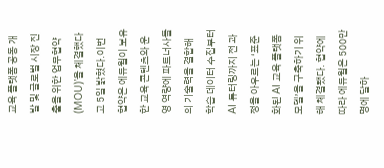교육 플랫폼 공동 개발 및 글로벌 시장 진출을 위한 업무협약(MOU)’을 체결했다고 5일 밝혔다.이번 협약은 에듀윌이 보유한 교육 콘텐츠와 운영 역량에 파트너사들의 기술력을 결합해 학습 데이터 수집부터 AI 튜터링까지 전 과정을 아우르는 ‘표준화된 AI 교육 플랫폼 모델’을 구축하기 위해 체결됐다. 협약에 따라 에듀윌은 500만 명에 달하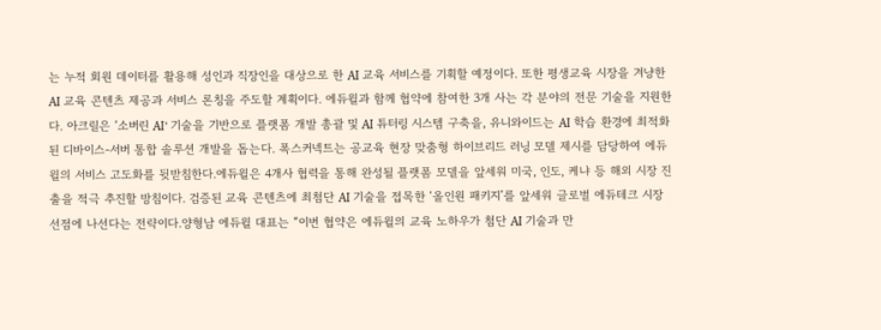는 누적 회원 데이터를 활용해 성인과 직장인을 대상으로 한 AI 교육 서비스를 기획할 예정이다. 또한 평생교육 시장을 겨냥한 AI 교육 콘텐츠 제공과 서비스 론칭을 주도할 계획이다. 에듀윌과 함께 협약에 참여한 3개 사는 각 분야의 전문 기술을 지원한다. 아크릴은 ‘소버린 AI’ 기술을 기반으로 플랫폼 개발 총괄 및 AI 튜터링 시스템 구축을, 유니와이드는 AI 학습 환경에 최적화된 디바이스-서버 통합 솔루션 개발을 돕는다. 폭스커넥트는 공교육 현장 맞춤형 하이브리드 러닝 모델 제시를 담당하여 에듀윌의 서비스 고도화를 뒷받침한다.에듀윌은 4개사 협력을 통해 완성될 플랫폼 모델을 앞세워 미국, 인도, 케냐 등 해외 시장 진출을 적극 추진할 방침이다. 검증된 교육 콘텐츠에 최첨단 AI 기술을 접목한 ‘올인원 패키지’를 앞세워 글로벌 에듀테크 시장 선점에 나선다는 전략이다.양형남 에듀윌 대표는 “이번 협약은 에듀윌의 교육 노하우가 첨단 AI 기술과 만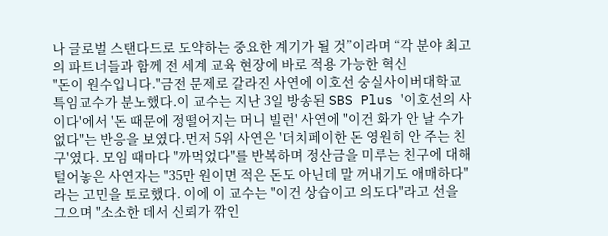나 글로벌 스탠다드로 도약하는 중요한 계기가 될 것”이라며 “각 분야 최고의 파트너들과 함께 전 세계 교육 현장에 바로 적용 가능한 혁신
"돈이 원수입니다."금전 문제로 갈라진 사연에 이호선 숭실사이버대학교 특임교수가 분노했다.이 교수는 지난 3일 방송된 SBS Plus '이호선의 사이다'에서 '돈 때문에 정떨어지는 머니 빌런' 사연에 "이건 화가 안 날 수가 없다"는 반응을 보였다.먼저 5위 사연은 '더치페이한 돈 영원히 안 주는 친구'였다. 모임 때마다 "까먹었다"를 반복하며 정산금을 미루는 친구에 대해 털어놓은 사연자는 "35만 원이면 적은 돈도 아닌데 말 꺼내기도 애매하다"라는 고민을 토로했다. 이에 이 교수는 "이건 상습이고 의도다"라고 선을 그으며 "소소한 데서 신뢰가 깎인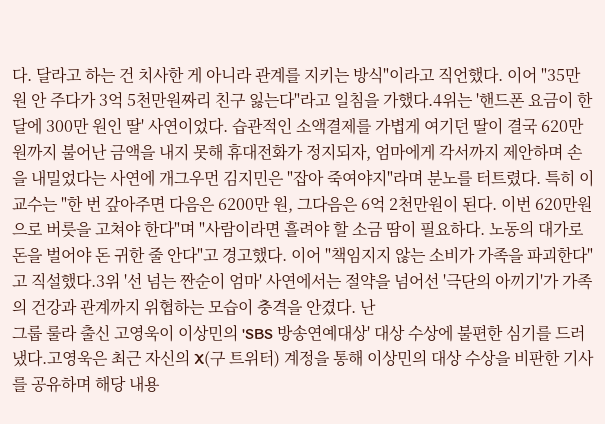다. 달라고 하는 건 치사한 게 아니라 관계를 지키는 방식"이라고 직언했다. 이어 "35만원 안 주다가 3억 5천만원짜리 친구 잃는다"라고 일침을 가했다.4위는 '핸드폰 요금이 한 달에 300만 원인 딸' 사연이었다. 습관적인 소액결제를 가볍게 여기던 딸이 결국 620만 원까지 불어난 금액을 내지 못해 휴대전화가 정지되자, 엄마에게 각서까지 제안하며 손을 내밀었다는 사연에 개그우먼 김지민은 "잡아 죽여야지"라며 분노를 터트렸다. 특히 이 교수는 "한 번 갚아주면 다음은 6200만 원, 그다음은 6억 2천만원이 된다. 이번 620만원으로 버릇을 고쳐야 한다"며 "사람이라면 흘려야 할 소금 땀이 필요하다. 노동의 대가로 돈을 벌어야 돈 귀한 줄 안다"고 경고했다. 이어 "책임지지 않는 소비가 가족을 파괴한다"고 직설했다.3위 '선 넘는 짠순이 엄마' 사연에서는 절약을 넘어선 '극단의 아끼기'가 가족의 건강과 관계까지 위협하는 모습이 충격을 안겼다. 난
그룹 룰라 출신 고영욱이 이상민의 'SBS 방송연예대상' 대상 수상에 불편한 심기를 드러냈다.고영욱은 최근 자신의 X(구 트위터) 계정을 통해 이상민의 대상 수상을 비판한 기사를 공유하며 해당 내용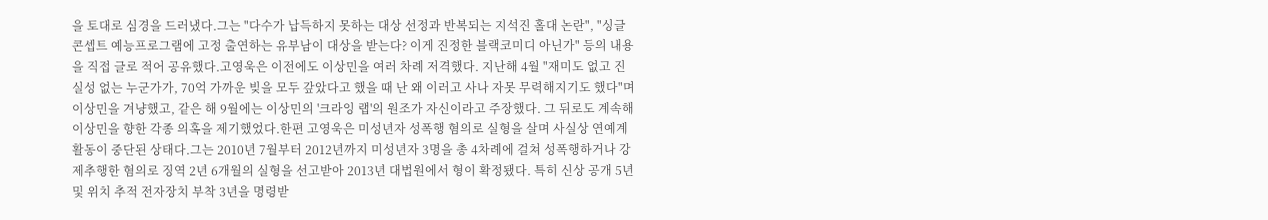을 토대로 심경을 드러냈다.그는 "다수가 납득하지 못하는 대상 선정과 반복되는 지석진 홀대 논란", "싱글 콘셉트 예능프로그램에 고정 출연하는 유부남이 대상을 받는다? 이게 진정한 블랙코미디 아닌가" 등의 내용을 직접 글로 적어 공유했다.고영욱은 이전에도 이상민을 여러 차례 저격했다. 지난해 4월 "재미도 없고 진실성 없는 누군가가, 70억 가까운 빚을 모두 갚았다고 했을 때 난 왜 이러고 사나 자못 무력해지기도 했다"며 이상민을 겨냥했고, 같은 해 9월에는 이상민의 '크라잉 랩'의 원조가 자신이라고 주장했다. 그 뒤로도 계속해 이상민을 향한 각종 의혹을 제기했었다.한편 고영욱은 미성년자 성폭행 혐의로 실형을 살며 사실상 연예계 활동이 중단된 상태다.그는 2010년 7월부터 2012년까지 미성년자 3명을 총 4차례에 걸쳐 성폭행하거나 강제추행한 혐의로 징역 2년 6개월의 실형을 선고받아 2013년 대법원에서 형이 확정됐다. 특히 신상 공개 5년 및 위치 추적 전자장치 부착 3년을 명령받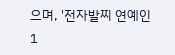으며, '전자발찌 연예인 1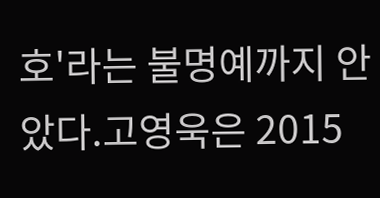호'라는 불명예까지 안았다.고영욱은 2015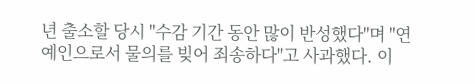년 출소할 당시 "수감 기간 동안 많이 반성했다"며 "연예인으로서 물의를 빚어 죄송하다"고 사과했다. 이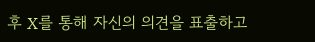후 X를 통해 자신의 의견을 표출하고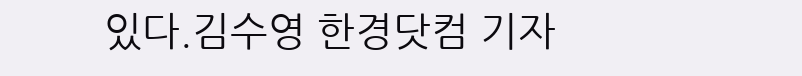있다.김수영 한경닷컴 기자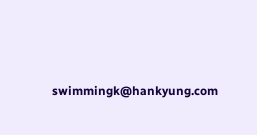swimmingk@hankyung.com